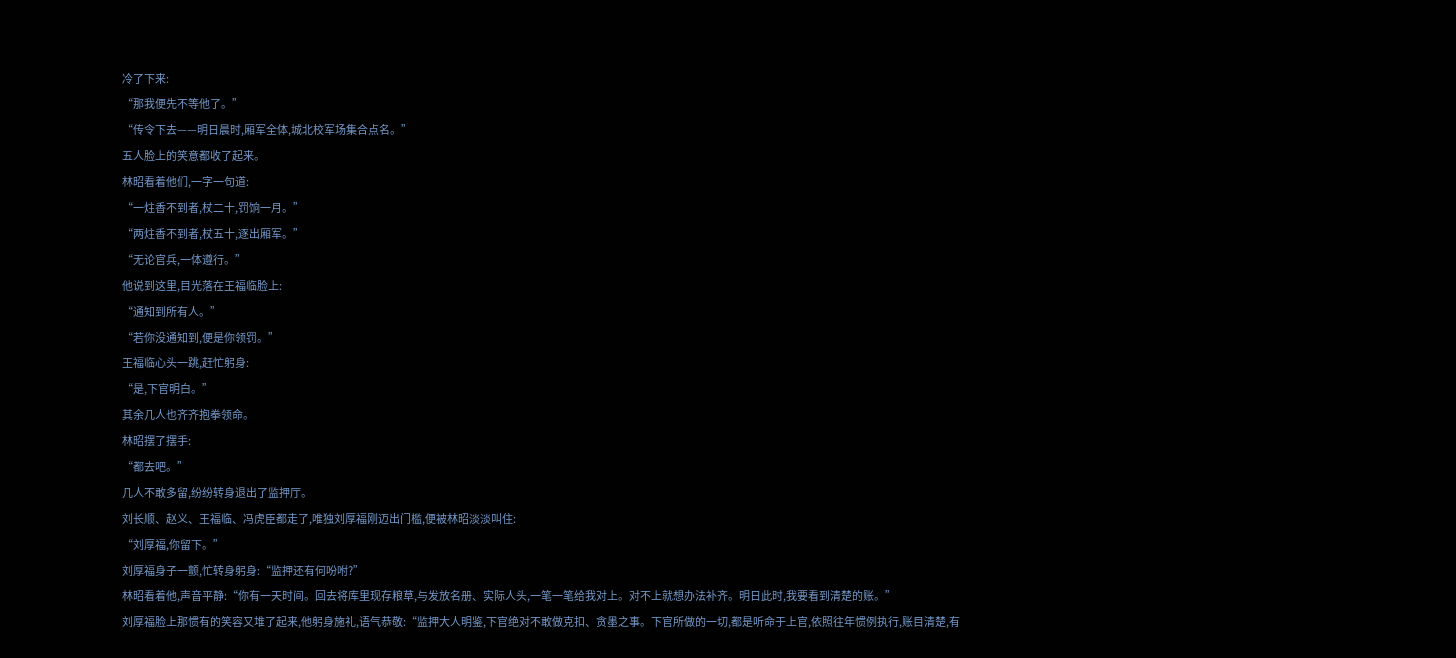冷了下来:
“那我便先不等他了。”
“传令下去——明日晨时,厢军全体,城北校军场集合点名。”
五人脸上的笑意都收了起来。
林昭看着他们,一字一句道:
“一炷香不到者,杖二十,罚饷一月。”
“两炷香不到者,杖五十,逐出厢军。”
“无论官兵,一体遵行。”
他说到这里,目光落在王福临脸上:
“通知到所有人。”
“若你没通知到,便是你领罚。”
王福临心头一跳,赶忙躬身:
“是,下官明白。”
其余几人也齐齐抱拳领命。
林昭摆了摆手:
“都去吧。”
几人不敢多留,纷纷转身退出了监押厅。
刘长顺、赵义、王福临、冯虎臣都走了,唯独刘厚福刚迈出门槛,便被林昭淡淡叫住:
“刘厚福,你留下。”
刘厚福身子一颤,忙转身躬身:“监押还有何吩咐?”
林昭看着他,声音平静:“你有一天时间。回去将库里现存粮草,与发放名册、实际人头,一笔一笔给我对上。对不上就想办法补齐。明日此时,我要看到清楚的账。”
刘厚福脸上那惯有的笑容又堆了起来,他躬身施礼,语气恭敬:“监押大人明鉴,下官绝对不敢做克扣、贪墨之事。下官所做的一切,都是听命于上官,依照往年惯例执行,账目清楚,有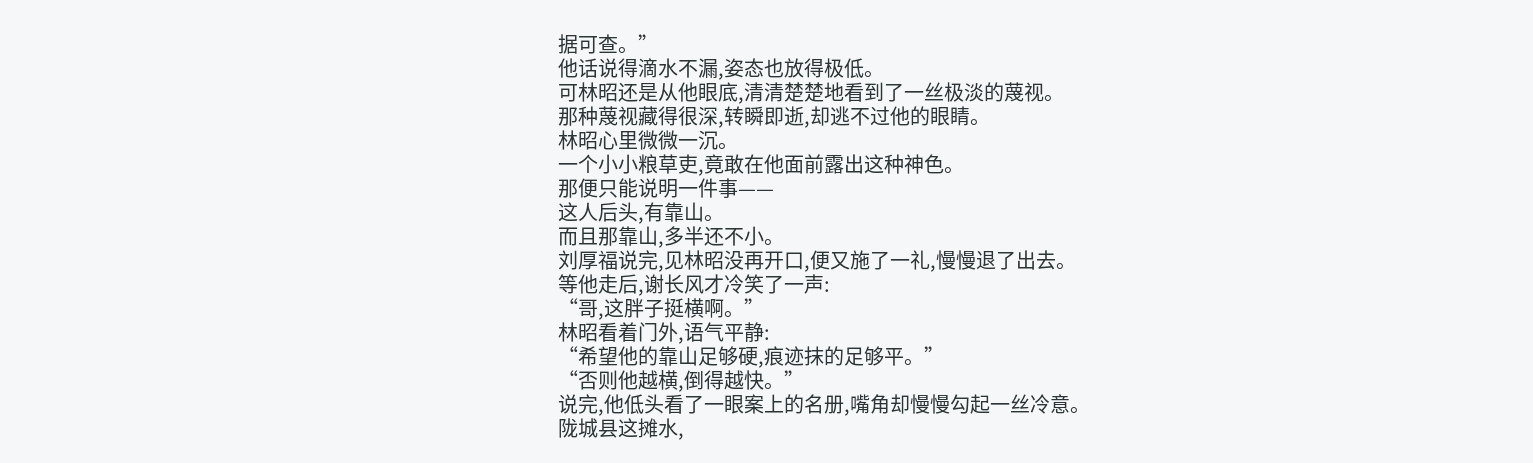据可查。”
他话说得滴水不漏,姿态也放得极低。
可林昭还是从他眼底,清清楚楚地看到了一丝极淡的蔑视。
那种蔑视藏得很深,转瞬即逝,却逃不过他的眼睛。
林昭心里微微一沉。
一个小小粮草吏,竟敢在他面前露出这种神色。
那便只能说明一件事——
这人后头,有靠山。
而且那靠山,多半还不小。
刘厚福说完,见林昭没再开口,便又施了一礼,慢慢退了出去。
等他走后,谢长风才冷笑了一声:
“哥,这胖子挺横啊。”
林昭看着门外,语气平静:
“希望他的靠山足够硬,痕迹抹的足够平。”
“否则他越横,倒得越快。”
说完,他低头看了一眼案上的名册,嘴角却慢慢勾起一丝冷意。
陇城县这摊水,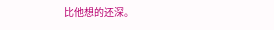比他想的还深。